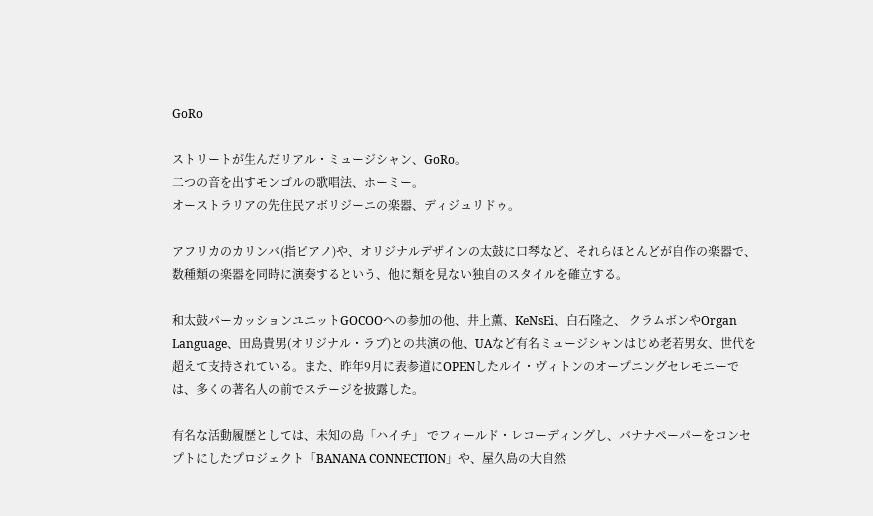GoRo

ストリートが生んだリアル・ミュージシャン、GoRo。
二つの音を出すモンゴルの歌唱法、ホーミー。
オーストラリアの先住民アボリジーニの楽器、ディジュリドゥ。

アフリカのカリンバ(指ピアノ)や、オリジナルデザインの太鼓に口琴など、それらほとんどが自作の楽器で、数種類の楽器を同時に演奏するという、他に類を見ない独自のスタイルを確立する。

和太鼓パーカッションユニットGOCOOへの参加の他、井上薫、KeNsEi、白石隆之、 クラムボンやOrgan Language、田島貴男(オリジナル・ラブ)との共演の他、UAなど有名ミュージシャンはじめ老若男女、世代を超えて支持されている。また、昨年9月に表参道にOPENしたルイ・ヴィトンのオープニングセレモニーでは、多くの著名人の前でステージを披露した。

有名な活動履歴としては、未知の島「ハイチ」 でフィールド・レコーディングし、バナナペーパーをコンセプトにしたプロジェクト「BANANA CONNECTION」や、屋久島の大自然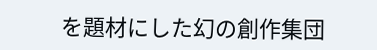を題材にした幻の創作集団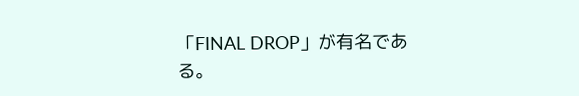「FINAL DROP」が有名である。